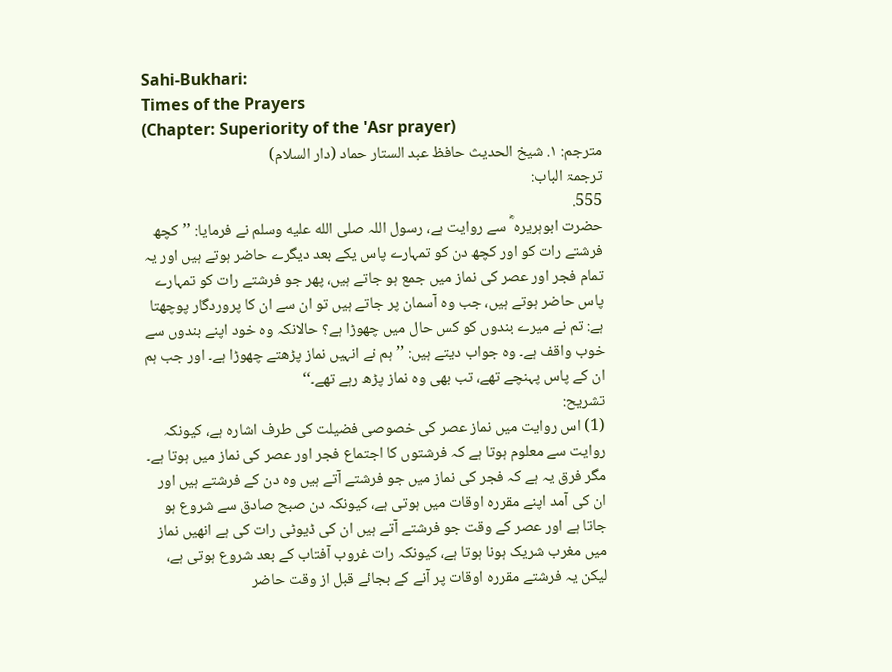Sahi-Bukhari:
Times of the Prayers
(Chapter: Superiority of the 'Asr prayer)
مترجم: ١. شیخ الحدیث حافظ عبد الستار حماد (دار السلام)
ترجمۃ الباب:
555.
حضرت ابوہریرہ ؓ سے روایت ہے، رسول اللہ صلى الله عليه وسلم نے فرمایا: ’’کچھ فرشتے رات کو اور کچھ دن کو تمہارے پاس یکے بعد دیگرے حاضر ہوتے ہیں اور یہ تمام فجر اور عصر کی نماز میں جمع ہو جاتے ہیں، پھر جو فرشتے رات کو تمہارے پاس حاضر ہوتے ہیں، جب وہ آسمان پر جاتے ہیں تو ان سے ان کا پروردگار پوچھتا ہے: تم نے میرے بندوں کو کس حال میں چھوڑا ہے؟ حالانکہ وہ خود اپنے بندوں سے خوب واقف ہے۔ وہ جواب دیتے ہیں: ’’ہم نے انہیں نماز پڑھتے چھوڑا ہے۔ اور جب ہم ان کے پاس پہنچے تھے، تب بھی وہ نماز پڑھ رہے تھے۔‘‘
تشریح:
(1) اس روایت میں نماز عصر کی خصوصی فضیلت کی طرف اشارہ ہے، کیونکہ روایت سے معلوم ہوتا ہے کہ فرشتوں کا اجتماع فجر اور عصر کی نماز میں ہوتا ہے۔ مگر فرق یہ ہے کہ فجر کی نماز میں جو فرشتے آتے ہیں وہ دن کے فرشتے ہیں اور ان کی آمد اپنے مقررہ اوقات میں ہوتی ہے، کیونکہ دن صبح صادق سے شروع ہو جاتا ہے اور عصر کے وقت جو فرشتے آتے ہیں ان کی ڈیوٹی رات کی ہے انھیں نماز میں مغرب شریک ہونا ہوتا ہے، کیونکہ رات غروب آفتاب کے بعد شروع ہوتی ہے، لیکن یہ فرشتے مقررہ اوقات پر آنے کے بجائے قبل از وقت حاضر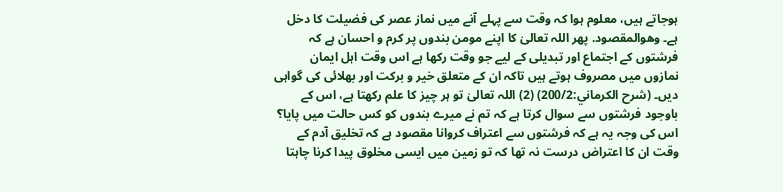ہوجاتے ہیں، معلوم ہوا کہ وقت سے پہلے آنے میں نماز عصر کی فضیلت کا دخل ہے۔ وهوالمقصود. پھر اللہ تعالیٰ کا اپنے مومن بندوں پر کرم و احسان ہے کہ فرشتوں کے اجتماع اور تبدیلی کے لیے جو وقت رکھا ہے اس وقت اہل ایمان نمازوں میں مصروف ہوتے ہیں تاکہ ان کے متعلق خیر و برکت اور بھلائی کی گواہی دیں۔ (شرح الکرماني:200/2) (2) اللہ تعالیٰ تو ہر چیز کا علم رکھتا ہے، اس کے باوجود فرشتوں سے سوال کرتا ہے کہ تم نے میرے بندوں کو کس حالت میں پایا؟ اس کی وجہ یہ ہے کہ فرشتوں سے اعتراف کروانا مقصود ہے کہ تخلیق آدم کے وقت ان کا اعتراض درست نہ تھا کہ تو زمین میں ایسی مخلوق پیدا کرنا چاہتا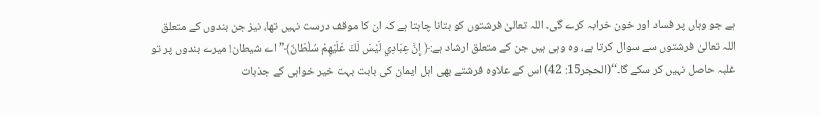ہے جو وہاں پر فساد اور خون خرابہ کرے گی۔ اللہ تعالیٰ فرشتوں کو بتانا چاہتا ہے کہ ان کا موقف درست نہیں تھا، نیز جن بندوں کے متعلق اللہ تعالیٰ فرشتوں سے سوال کرتا ہے، وہ وہی ہیں جن کے متعلق ارشاد ہے:﴿ إِنَّ عِبَادِي لَيْسَ لَكَ عَلَيْهِمْ سُلْطَانٌ﴾” اے شیطان! میرے بندوں پر تو غلبہ حاصل نہیں کر سکے گا۔‘‘(الحجر15: 42) اس کے علاوہ فرشتے بھی اہل ایمان کی بابت بہت خیر خواہی کے جذبات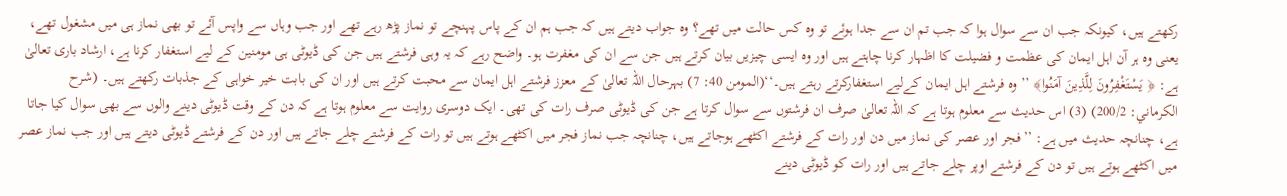رکھتے ہیں، کیونکہ جب ان سے سوال ہوا کہ جب تم ان سے جدا ہوئے تو وہ کس حالت میں تھے؟ وہ جواب دیتے ہیں کہ جب ہم ان کے پاس پہنچے تو نماز پڑھ رہے تھے اور جب وہاں سے واپس آئے تو بھی نماز ہی میں مشغول تھے، یعنی وہ ہر آن اہل ایمان کی عظمت و فضیلت کا اظہار کرنا چاہتے ہیں اور وہ ایسی چیزیں بیان کرتے ہیں جن سے ان کی مغفرت ہو۔ واضح رہے کہ یہ وہی فرشتے ہیں جن کی ڈیوٹی ہی مومنین کے لیے استغفار کرنا ہے، ارشاد باری تعالیٰ ہے: ﴿ يَسْتَغْفِرُونَ لِلَّذِينَ آمَنُوا﴾ ’’وہ فرشتے اہل ایمان کےلیے استغفارکرتے رہتے ہیں۔‘‘(المومن 40: 7) بہرحال اللہ تعالیٰ کے معزز فرشتے اہل ایمان سے محبت کرتے ہیں اور ان کی بابت خیر خواہی کے جذبات رکھتے ہیں۔ (شرح الکرماني: 200/2) (3) اس حدیث سے معلوم ہوتا ہے کہ اللہ تعالیٰ صرف ان فرشتوں سے سوال کرتا ہے جن کی ڈیوٹی صرف رات کی تھی۔ ایک دوسری روایت سے معلوم ہوتا ہے کہ دن کے وقت ڈیوٹی دینے والوں سے بھی سوال کیا جاتا ہے، چنانچہ حدیث میں ہے: ’’فجر اور عصر کی نماز میں دن اور رات کے فرشتے اکٹھے ہوجاتے ہیں، چنانچہ جب نماز فجر میں اکٹھے ہوتے ہیں تو رات کے فرشتے چلے جاتے ہیں اور دن کے فرشتے ڈیوٹی دیتے ہیں اور جب نماز عصر میں اکٹھے ہوتے ہیں تو دن کے فرشتے اوپر چلے جاتے ہیں اور رات کو ڈیوٹی دینے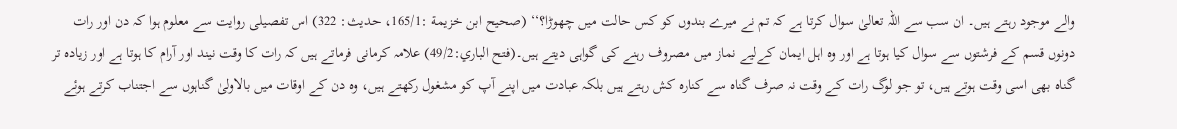والے موجود رہتے ہیں۔ ان سب سے اللہ تعالیٰ سوال کرتا ہے کہ تم نے میرے بندوں کو کس حالت میں چھوڑا؟‘‘ (صحیح ابن خزیمة :165/1، حدیث: 322) اس تفصیلی روایت سے معلوم ہوا کہ دن اور رات دونوں قسم کے فرشتوں سے سوال کیا ہوتا ہے اور وہ اہل ایمان کےلیے نماز میں مصروف رہنے کی گواہی دیتے ہیں۔(فتح الباري:49/2) علامہ کرمانی فرماتے ہیں کہ رات کا وقت نیند اور آرام کا ہوتا ہے اور زیادہ تر گناہ بھی اسی وقت ہوتے ہیں، تو جو لوگ رات کے وقت نہ صرف گناہ سے کنارہ کش رہتے ہیں بلکہ عبادت میں اپنے آپ کو مشغول رکھتے ہیں، وہ دن کے اوقات میں بالاولیٰ گناہوں سے اجتناب کرتے ہوئے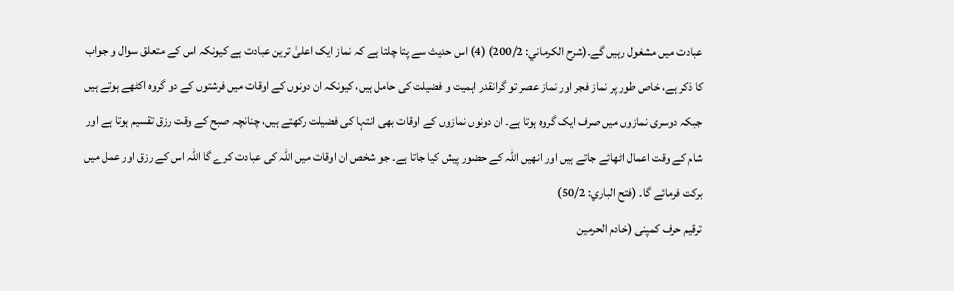عبادت میں مشغول رہیں گے۔(شرح الکرماني: 200/2) (4) اس حدیث سے پتا چلتا ہے کہ نماز ایک اعلیٰ ترین عبادت ہے کیونکہ اس کے متعلق سوال و جواب کا ذکر ہے، خاص طور پر نماز فجر اور نماز عصر تو گرانقدر اہمیت و فضیلت کی حامل ہیں، کیونکہ ان دونوں کے اوقات میں فرشتوں کے دو گروہ اکٹھے ہوتے ہیں جبکہ دوسری نمازوں میں صرف ایک گروہ ہوتا ہے۔ ان دونوں نمازوں کے اوقات بھی انتہا کی فضیلت رکھتے ہیں، چنانچہ صبح کے وقت رزق تقسیم ہوتا ہے اور شام کے وقت اعمال اٹھائے جاتے ہیں اور انھیں اللہ کے حضور پیش کیا جاتا ہے۔ جو شخص ان اوقات میں اللہ کی عبادت کرے گا اللہ اس کے رزق اور عمل میں برکت فرمائے گا۔ (فتح الباري: 50/2)
ترقیم حرف کمپنی (خادم الحرمین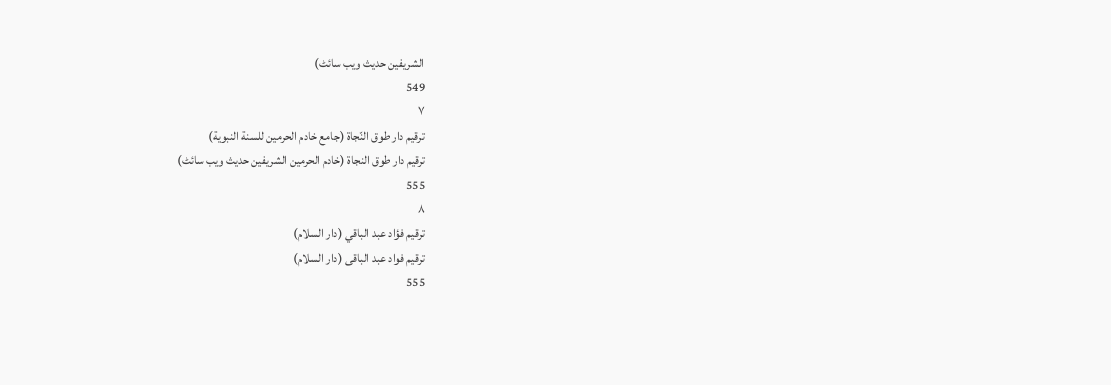الشریفین حدیث ویب سائٹ)
549
٧
ترقيم دار طوق النّجاة (جامع خادم الحرمين للسنة النبوية)
ترقیم دار طوق النجاۃ (خادم الحرمین الشریفین حدیث ویب سائٹ)
555
٨
ترقيم فؤاد عبد الباقي (دار السلام)
ترقیم فواد عبد الباقی (دار السلام)
555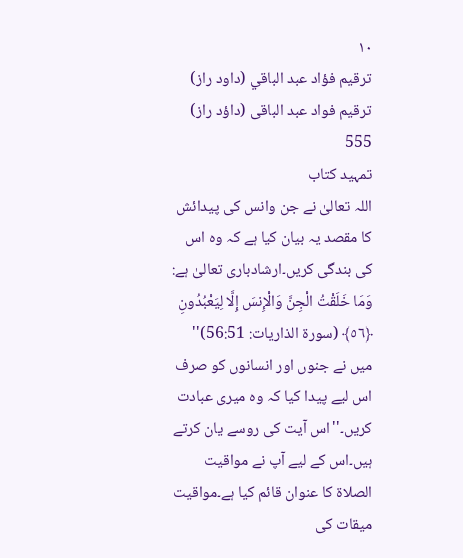١٠
ترقيم فؤاد عبد الباقي (داود راز)
ترقیم فواد عبد الباقی (داؤد راز)
555
تمہید کتاب
اللہ تعالیٰ نے جن وانس کی پیدائش کا مقصد یہ بیان کیا ہے کہ وہ اس کی بندگی کریں۔ارشادباری تعالیٰ ہے: وَمَا خَلَقْتُ الْجِنَّ وَالْإِنسَ إِلَّا لِيَعْبُدُونِ ﴿٥٦﴾ (سورۃ الذاریات: 56:51)'' میں نے جنوں اور انسانوں کو صرف اس لیے پیدا کیا کہ وہ میری عبادت کریں۔''اس آیت کی روسے یان کرتے ہیں۔اس کے لیے آپ نے مواقیت الصلاۃ کا عنوان قائم کیا ہے۔مواقیت میقات کی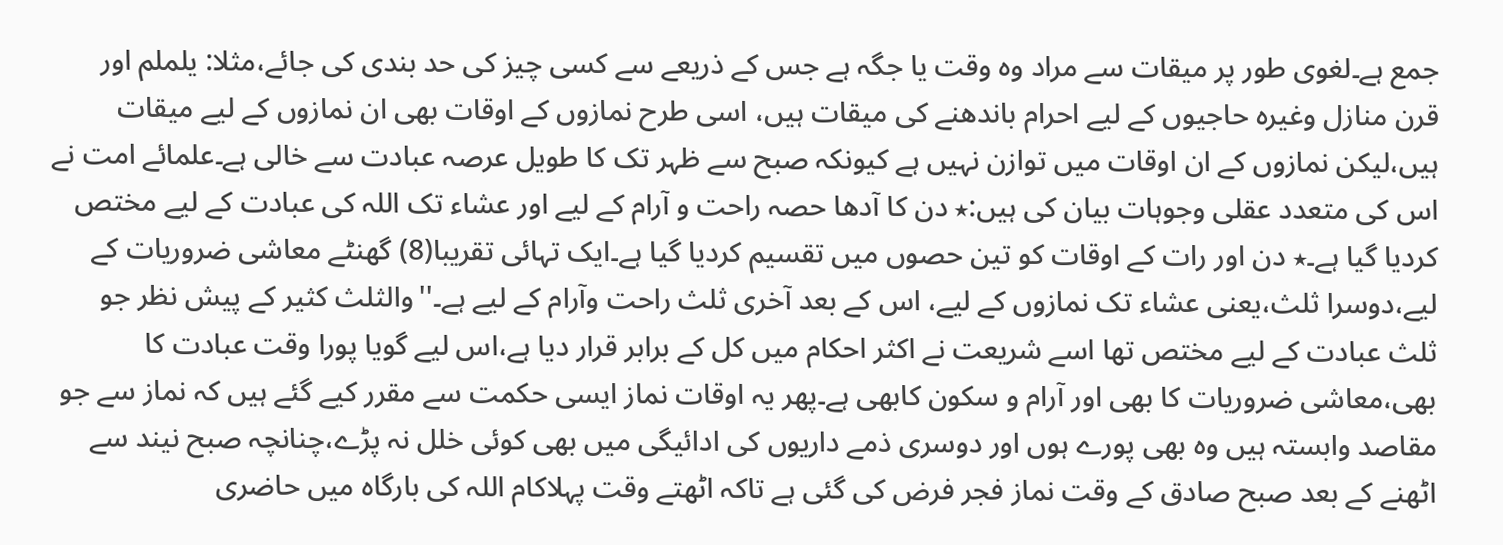جمع ہے۔لغوی طور پر میقات سے مراد وہ وقت یا جگہ ہے جس کے ذریعے سے کسی چیز کی حد بندی کی جائے،مثلا: یلملم اور قرن منازل وغیرہ حاجیوں کے لیے احرام باندھنے کی میقات ہیں، اسی طرح نمازوں کے اوقات بھی ان نمازوں کے لیے میقات ہیں،لیکن نمازوں کے ان اوقات میں توازن نہیں ہے کیونکہ صبح سے ظہر تک کا طویل عرصہ عبادت سے خالی ہے۔علمائے امت نے اس کی متعدد عقلی وجوہات بیان کی ہیں:٭ دن کا آدھا حصہ راحت و آرام کے لیے اور عشاء تک اللہ کی عبادت کے لیے مختص کردیا گیا ہے۔٭ دن اور رات کے اوقات کو تین حصوں میں تقسیم کردیا گیا ہے۔ایک تہائی تقریبا(8) گھنٹے معاشی ضروریات کے لیے،دوسرا ثلث،یعنی عشاء تک نمازوں کے لیے، اس کے بعد آخری ثلث راحت وآرام کے لیے ہے۔''والثلث كثير کے پیش نظر جو ثلث عبادت کے لیے مختص تھا اسے شریعت نے اکثر احکام میں کل کے برابر قرار دیا ہے،اس لیے گویا پورا وقت عبادت کا بھی،معاشی ضروریات کا بھی اور آرام و سکون کابھی ہے۔پھر یہ اوقات نماز ایسی حکمت سے مقرر کیے گئے ہیں کہ نماز سے جو مقاصد وابستہ ہیں وہ بھی پورے ہوں اور دوسری ذمے داریوں کی ادائیگی میں بھی کوئی خلل نہ پڑے،چنانچہ صبح نیند سے اٹھنے کے بعد صبح صادق کے وقت نماز فجر فرض کی گئی ہے تاکہ اٹھتے وقت پہلاکام اللہ کی بارگاہ میں حاضری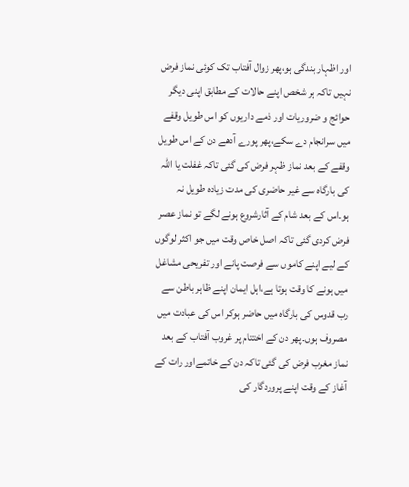اور اظہار بندگی ہو،پھر زوال آفتاب تک کوئی نماز فرض نہیں تاکہ ہر شخص اپنے حالات کے مطابق اپنی دیگر حوائج و ضروریات اور ذمے داریوں کو اس طویل وقفے میں سرانجام دے سکے،پھر پورے آدھے دن کے اس طویل وقفے کے بعد نماز ظہر فرض کی گئی تاکہ غفلت یا اللہ کی بارگاہ سے غیر حاضری کی مدت زیادہ طویل نہ ہو۔اس کے بعد شام کے آثارشروع ہونے لگے تو نماز عصر فرض کردی گئی تاکہ اصل خاص وقت میں جو اکثر لوگوں کے لیے اپنے کاموں سے فرصت پانے اور تفریحی مشاغل میں ہونے کا وقت ہوتا ہے،اہل ایمان اپنے ظاہر باطن سے رب قدوس کی بارگاہ میں حاضر ہوکر اس کی عبادت میں مصروف ہوں۔پھر دن کے اختتام پر غروب آفتاب کے بعد نماز مغرب فرض کی گئی تاکہ دن کے خاتمےاور رات کے آغاز کے وقت اپنے پروردگار کی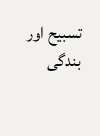تسبیح اور بندگی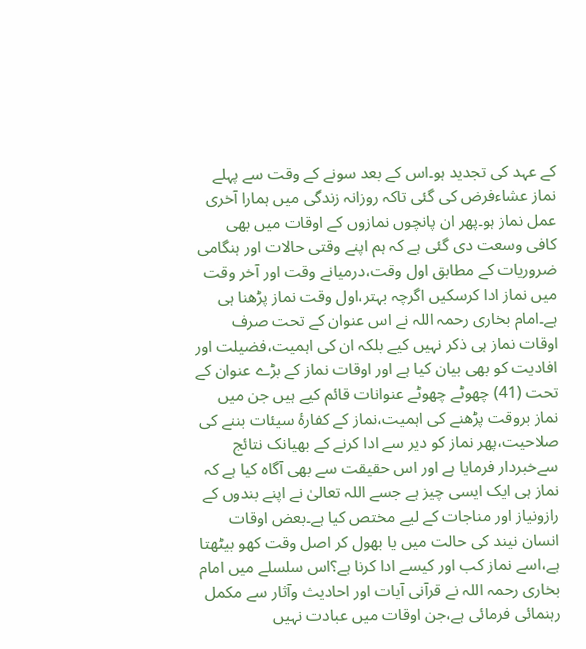کے عہد کی تجدید ہو۔اس کے بعد سونے کے وقت سے پہلے نماز عشاءفرض کی گئی تاکہ روزانہ زندگی میں ہمارا آخری عمل نماز ہو۔پھر ان پانچوں نمازوں کے اوقات میں بھی کافی وسعت دی گئی ہے کہ ہم اپنے وقتی حالات اور ہنگامی ضروریات کے مطابق اول وقت،درمیانے وقت اور آخر وقت میں نماز ادا کرسکیں اگرچہ بہتر،اول وقت نماز پڑھنا ہی ہے۔امام بخاری رحمہ اللہ نے اس عنوان کے تحت صرف اوقات نماز ہی ذکر نہیں کیے بلکہ ان کی اہمیت،فضیلت اور افادیت کو بھی بیان کیا ہے اور اوقات نماز کے بڑے عنوان کے تحت (41) چھوٹے چھوٹے عنوانات قائم کیے ہیں جن میں نماز بروقت پڑھنے کی اہمیت،نماز کے کفارۂ سیئات بننے کی صلاحیت،پھر نماز کو دیر سے ادا کرنے کے بھیانک نتائج سےخبردار فرمایا ہے اور اس حقیقت سے بھی آگاہ کیا ہے کہ نماز ہی ایک ایسی چیز ہے جسے اللہ تعالیٰ نے اپنے بندوں کے رازونیاز اور مناجات کے لیے مختص کیا ہے۔بعض اوقات انسان نیند کی حالت میں یا بھول کر اصل وقت کھو بیٹھتا ہے،اسے نماز کب اور کیسے ادا کرنا ہے؟اس سلسلے میں امام بخاری رحمہ اللہ نے قرآنی آیات اور احادیث وآثار سے مکمل رہنمائی فرمائی ہے،جن اوقات میں عبادت نہیں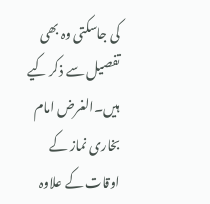کی جاسکتی وہ بھی تفصیل سے ذکر کیے ہیں۔الغرض امام بخاری نماز کے اوقات کے علاوہ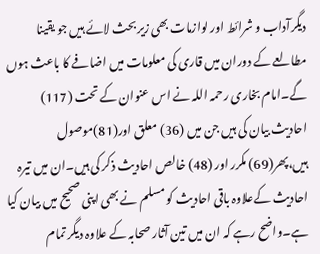دیگرآداب و شرائط اور لوازمات بھی زیر بحث لائے ہیں جو یقینا مطالعے کے دوران میں قاری کی معلومات میں اضافے کا باعث ہوں گے۔امام بخاری رحمہ اللہ نے اس عنوان کے تحت (117) احادیث بیان کی ہیں جن میں (36) معلق اور(81)موصول ہیں،پھر(69) مکرر اور (48) خالص احادیث ذکر کی ہیں۔ان میں تیرہ احادیث کےعلاوہ باقی احادیث کو مسلم نے بھی اپنی صحیح میں بیان کیا ہے۔واضح رہے کہ ان میں تین آثار صحابہ کے علاوہ دیگر تمام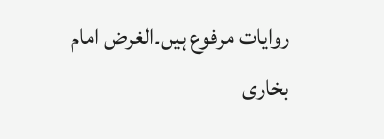روایات مرفوع ہیں۔الغرض امام بخاری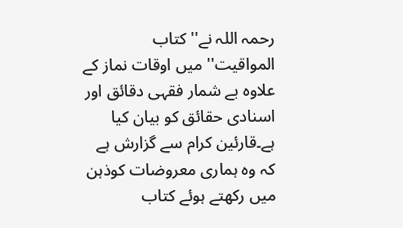رحمہ اللہ نے'' کتاب المواقیت'' میں اوقات نماز کے علاوہ بے شمار فقہی دقائق اور اسنادی حقائق کو بیان کیا ہے۔قارئین کرام سے گزارش ہے کہ وہ ہماری معروضات کوذہن میں رکھتے ہوئے کتاب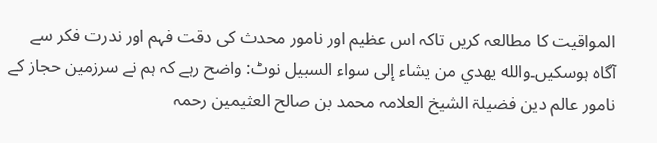المواقیت کا مطالعہ کریں تاکہ اس عظیم اور نامور محدث کی دقت فہم اور ندرت فکر سے آگاہ ہوسکیں۔والله يهدي من يشاء إلی سواء السبيل نوٹ: واضح رہے کہ ہم نے سرزمین حجاز کے نامور عالم دین فضیلۃ الشیخ العلامہ محمد بن صالح العثیمین رحمہ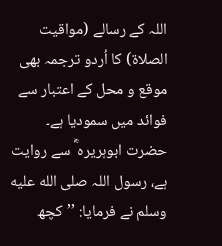اللہ کے رسالے (مواقيت الصلاة) كا اُردو ترجمہ بھی موقع و محل کے اعتبار سے فوائد میں سمودیا ہے۔
حضرت ابوہریرہ ؓ سے روایت ہے، رسول اللہ صلى الله عليه وسلم نے فرمایا: ’’کچھ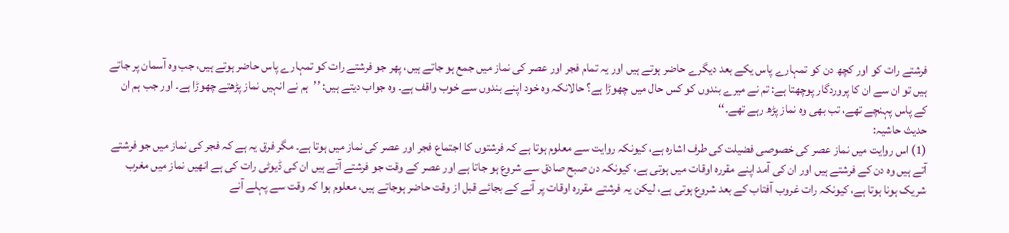فرشتے رات کو اور کچھ دن کو تمہارے پاس یکے بعد دیگرے حاضر ہوتے ہیں اور یہ تمام فجر اور عصر کی نماز میں جمع ہو جاتے ہیں، پھر جو فرشتے رات کو تمہارے پاس حاضر ہوتے ہیں، جب وہ آسمان پر جاتے ہیں تو ان سے ان کا پروردگار پوچھتا ہے: تم نے میرے بندوں کو کس حال میں چھوڑا ہے؟ حالانکہ وہ خود اپنے بندوں سے خوب واقف ہے۔ وہ جواب دیتے ہیں: ’’ہم نے انہیں نماز پڑھتے چھوڑا ہے۔ اور جب ہم ان کے پاس پہنچے تھے، تب بھی وہ نماز پڑھ رہے تھے۔‘‘
حدیث حاشیہ:
(1) اس روایت میں نماز عصر کی خصوصی فضیلت کی طرف اشارہ ہے، کیونکہ روایت سے معلوم ہوتا ہے کہ فرشتوں کا اجتماع فجر اور عصر کی نماز میں ہوتا ہے۔ مگر فرق یہ ہے کہ فجر کی نماز میں جو فرشتے آتے ہیں وہ دن کے فرشتے ہیں اور ان کی آمد اپنے مقررہ اوقات میں ہوتی ہے، کیونکہ دن صبح صادق سے شروع ہو جاتا ہے اور عصر کے وقت جو فرشتے آتے ہیں ان کی ڈیوٹی رات کی ہے انھیں نماز میں مغرب شریک ہونا ہوتا ہے، کیونکہ رات غروب آفتاب کے بعد شروع ہوتی ہے، لیکن یہ فرشتے مقررہ اوقات پر آنے کے بجائے قبل از وقت حاضر ہوجاتے ہیں، معلوم ہوا کہ وقت سے پہلے آنے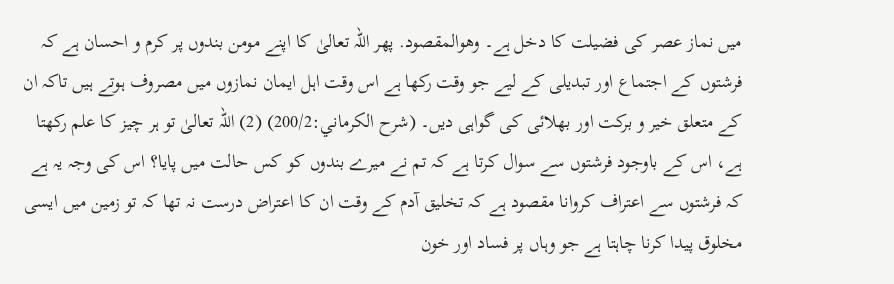میں نماز عصر کی فضیلت کا دخل ہے۔ وهوالمقصود. پھر اللہ تعالیٰ کا اپنے مومن بندوں پر کرم و احسان ہے کہ فرشتوں کے اجتماع اور تبدیلی کے لیے جو وقت رکھا ہے اس وقت اہل ایمان نمازوں میں مصروف ہوتے ہیں تاکہ ان کے متعلق خیر و برکت اور بھلائی کی گواہی دیں۔ (شرح الکرماني:200/2) (2) اللہ تعالیٰ تو ہر چیز کا علم رکھتا ہے، اس کے باوجود فرشتوں سے سوال کرتا ہے کہ تم نے میرے بندوں کو کس حالت میں پایا؟ اس کی وجہ یہ ہے کہ فرشتوں سے اعتراف کروانا مقصود ہے کہ تخلیق آدم کے وقت ان کا اعتراض درست نہ تھا کہ تو زمین میں ایسی مخلوق پیدا کرنا چاہتا ہے جو وہاں پر فساد اور خون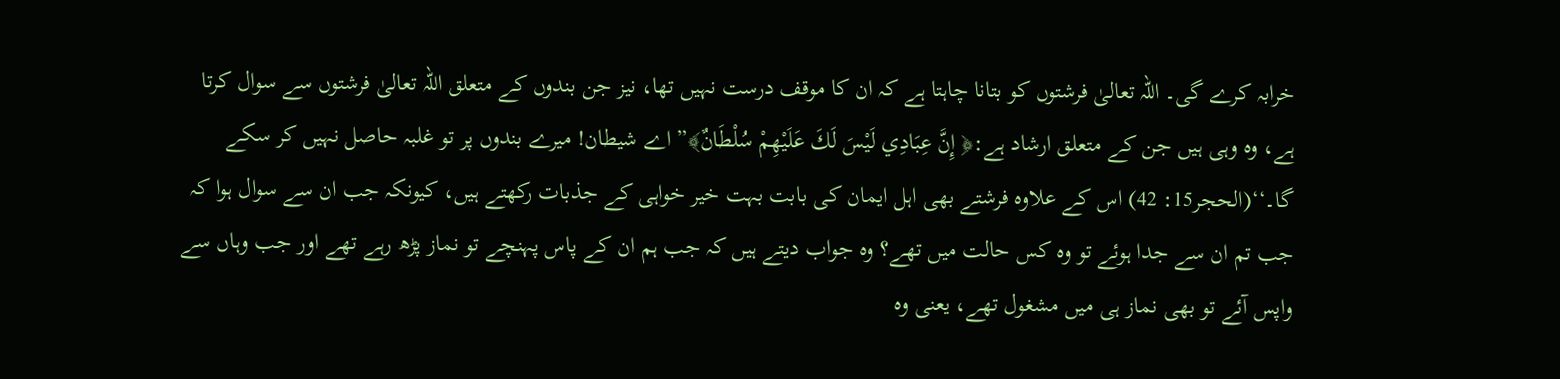خرابہ کرے گی۔ اللہ تعالیٰ فرشتوں کو بتانا چاہتا ہے کہ ان کا موقف درست نہیں تھا، نیز جن بندوں کے متعلق اللہ تعالیٰ فرشتوں سے سوال کرتا ہے، وہ وہی ہیں جن کے متعلق ارشاد ہے:﴿ إِنَّ عِبَادِي لَيْسَ لَكَ عَلَيْهِمْ سُلْطَانٌ﴾” اے شیطان! میرے بندوں پر تو غلبہ حاصل نہیں کر سکے گا۔‘‘(الحجر15: 42) اس کے علاوہ فرشتے بھی اہل ایمان کی بابت بہت خیر خواہی کے جذبات رکھتے ہیں، کیونکہ جب ان سے سوال ہوا کہ جب تم ان سے جدا ہوئے تو وہ کس حالت میں تھے؟ وہ جواب دیتے ہیں کہ جب ہم ان کے پاس پہنچے تو نماز پڑھ رہے تھے اور جب وہاں سے واپس آئے تو بھی نماز ہی میں مشغول تھے، یعنی وہ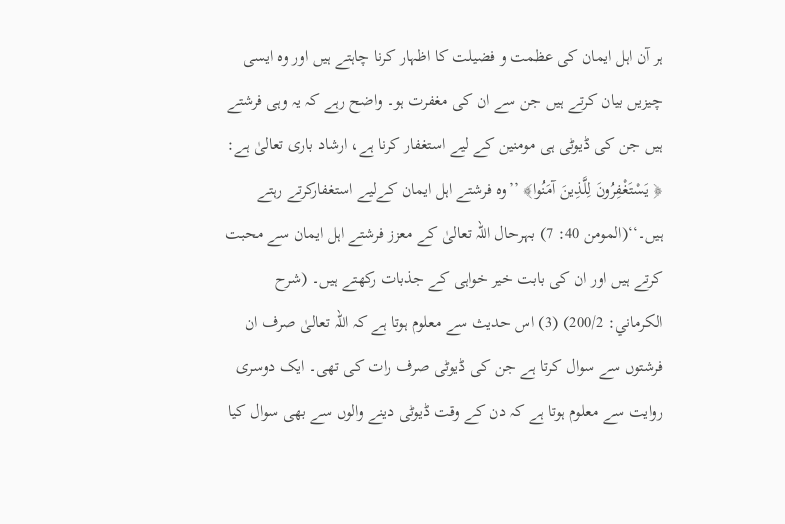ہر آن اہل ایمان کی عظمت و فضیلت کا اظہار کرنا چاہتے ہیں اور وہ ایسی چیزیں بیان کرتے ہیں جن سے ان کی مغفرت ہو۔ واضح رہے کہ یہ وہی فرشتے ہیں جن کی ڈیوٹی ہی مومنین کے لیے استغفار کرنا ہے، ارشاد باری تعالیٰ ہے: ﴿ يَسْتَغْفِرُونَ لِلَّذِينَ آمَنُوا﴾ ’’وہ فرشتے اہل ایمان کےلیے استغفارکرتے رہتے ہیں۔‘‘(المومن 40: 7) بہرحال اللہ تعالیٰ کے معزز فرشتے اہل ایمان سے محبت کرتے ہیں اور ان کی بابت خیر خواہی کے جذبات رکھتے ہیں۔ (شرح الکرماني: 200/2) (3) اس حدیث سے معلوم ہوتا ہے کہ اللہ تعالیٰ صرف ان فرشتوں سے سوال کرتا ہے جن کی ڈیوٹی صرف رات کی تھی۔ ایک دوسری روایت سے معلوم ہوتا ہے کہ دن کے وقت ڈیوٹی دینے والوں سے بھی سوال کیا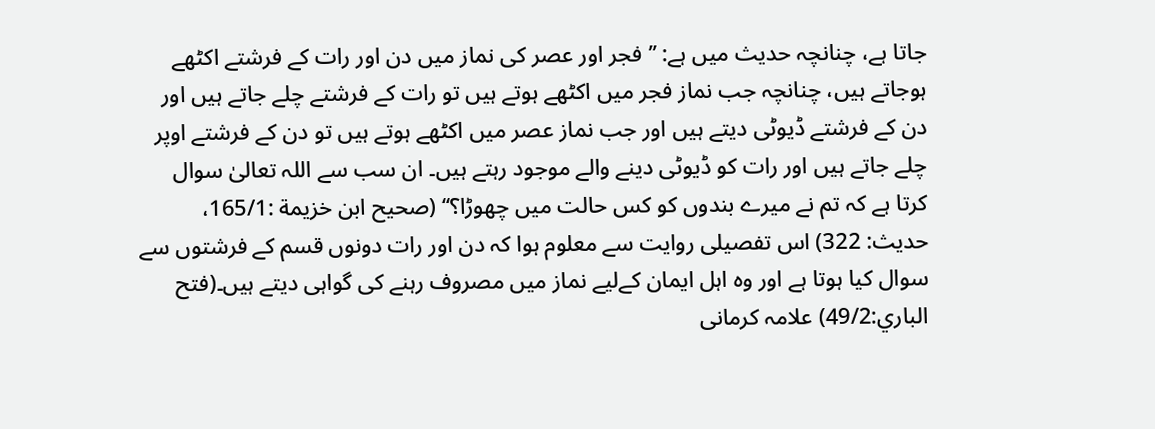جاتا ہے، چنانچہ حدیث میں ہے: ’’فجر اور عصر کی نماز میں دن اور رات کے فرشتے اکٹھے ہوجاتے ہیں، چنانچہ جب نماز فجر میں اکٹھے ہوتے ہیں تو رات کے فرشتے چلے جاتے ہیں اور دن کے فرشتے ڈیوٹی دیتے ہیں اور جب نماز عصر میں اکٹھے ہوتے ہیں تو دن کے فرشتے اوپر چلے جاتے ہیں اور رات کو ڈیوٹی دینے والے موجود رہتے ہیں۔ ان سب سے اللہ تعالیٰ سوال کرتا ہے کہ تم نے میرے بندوں کو کس حالت میں چھوڑا؟‘‘ (صحیح ابن خزیمة :165/1، حدیث: 322) اس تفصیلی روایت سے معلوم ہوا کہ دن اور رات دونوں قسم کے فرشتوں سے سوال کیا ہوتا ہے اور وہ اہل ایمان کےلیے نماز میں مصروف رہنے کی گواہی دیتے ہیں۔(فتح الباري:49/2) علامہ کرمانی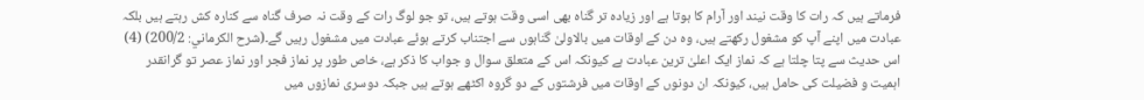فرماتے ہیں کہ رات کا وقت نیند اور آرام کا ہوتا ہے اور زیادہ تر گناہ بھی اسی وقت ہوتے ہیں، تو جو لوگ رات کے وقت نہ صرف گناہ سے کنارہ کش رہتے ہیں بلکہ عبادت میں اپنے آپ کو مشغول رکھتے ہیں، وہ دن کے اوقات میں بالاولیٰ گناہوں سے اجتناب کرتے ہوئے عبادت میں مشغول رہیں گے۔(شرح الکرماني: 200/2) (4) اس حدیث سے پتا چلتا ہے کہ نماز ایک اعلیٰ ترین عبادت ہے کیونکہ اس کے متعلق سوال و جواب کا ذکر ہے، خاص طور پر نماز فجر اور نماز عصر تو گرانقدر اہمیت و فضیلت کی حامل ہیں، کیونکہ ان دونوں کے اوقات میں فرشتوں کے دو گروہ اکٹھے ہوتے ہیں جبکہ دوسری نمازوں میں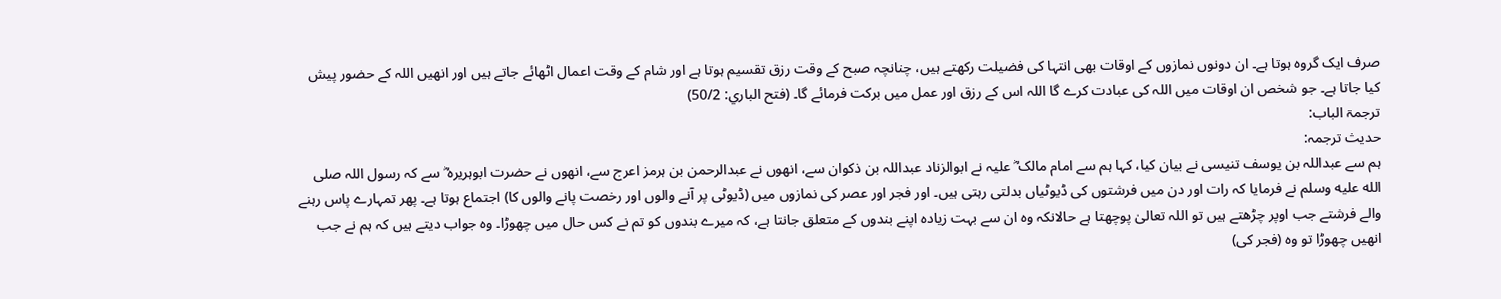صرف ایک گروہ ہوتا ہے۔ ان دونوں نمازوں کے اوقات بھی انتہا کی فضیلت رکھتے ہیں، چنانچہ صبح کے وقت رزق تقسیم ہوتا ہے اور شام کے وقت اعمال اٹھائے جاتے ہیں اور انھیں اللہ کے حضور پیش کیا جاتا ہے۔ جو شخص ان اوقات میں اللہ کی عبادت کرے گا اللہ اس کے رزق اور عمل میں برکت فرمائے گا۔ (فتح الباري: 50/2)
ترجمۃ الباب:
حدیث ترجمہ:
ہم سے عبداللہ بن یوسف تنیسی نے بیان کیا، کہا ہم سے امام مالک ؓ علیہ نے ابوالزناد عبداللہ بن ذکوان سے، انھوں نے عبدالرحمن بن ہرمز اعرج سے، انھوں نے حضرت ابوہریرہ ؓ سے کہ رسول اللہ صلى الله عليه وسلم نے فرمایا کہ رات اور دن میں فرشتوں کی ڈیوٹیاں بدلتی رہتی ہیں۔ اور فجر اور عصر کی نمازوں میں (ڈیوٹی پر آنے والوں اور رخصت پانے والوں کا) اجتماع ہوتا ہے۔ پھر تمہارے پاس رہنے والے فرشتے جب اوپر چڑھتے ہیں تو اللہ تعالیٰ پوچھتا ہے حالانکہ وہ ان سے بہت زیادہ اپنے بندوں کے متعلق جانتا ہے، کہ میرے بندوں کو تم نے کس حال میں چھوڑا۔ وہ جواب دیتے ہیں کہ ہم نے جب انھیں چھوڑا تو وہ (فجر کی)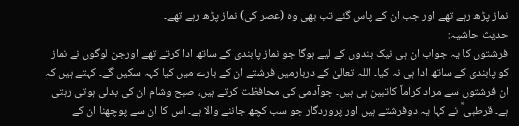نماز پڑھ رہے تھے اور جب ان کے پاس گئے تب بھی وہ (عصر کی) نماز پڑھ رہے تھے۔
حدیث حاشیہ:
فرشتوں کا یہ جواب ان ہی نیک بندوں کے لیے ہوگا جو نماز پابندی کے ساتھ ادا کرتے تھے اورجن لوگوں نے نماز کو پابندی کے ساتھ ادا ہی نہ کیا۔ اللہ تعالیٰ کے دربارمیں فرشتے ان کے بارے میں کیا کہہ سکیں گے۔ کہتے ہیں کہ ان فرشتوں سے مراد کراماً کاتبین ہی ہیں۔ جوآدمی کی محافظت کرتے ہیں، صبح وشام ان کی بدلی ہوتی رہتی ہے۔ قرطبی ؒ نے کہا یہ دوفرشتے ہیں اور پروردگار جو سب کچھ جاننے والا ہے۔ اس کا ان سے پوچھنا ان کے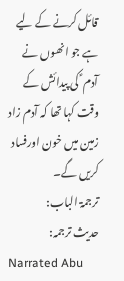قائل کرنے کے لیے ہے جو انھوں نے آدم ؑ کی پیدائش کے وقت کہا تھا کہ آدم زاد زمین میں خون اورفساد کریں گے۔
ترجمۃ الباب:
حدیث ترجمہ:
Narrated Abu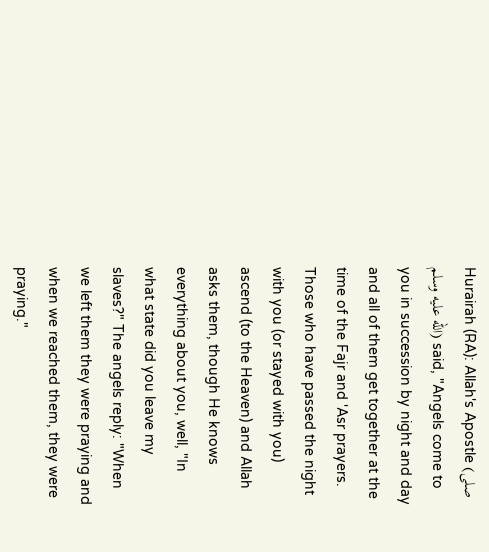Hurairah (RA): Allah's Apostle (صلى الله عليه وسلم) said, "Angels come to you in succession by night and day and all of them get together at the time of the Fajr and 'Asr prayers. Those who have passed the night with you (or stayed with you) ascend (to the Heaven) and Allah asks them, though He knows everything about you, well, "In what state did you leave my slaves?" The angels reply: "When we left them they were praying and when we reached them, they were praying."